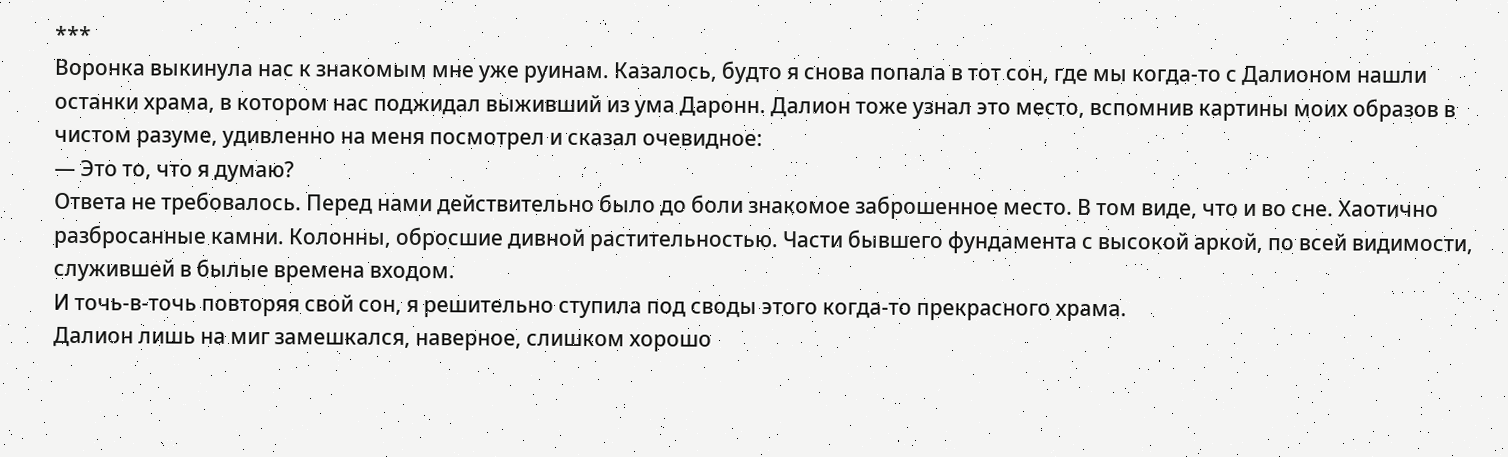***
Воронка выкинула нас к знакомым мне уже руинам. Казалось, будто я снова попала в тот сон, где мы когда-то с Далионом нашли останки храма, в котором нас поджидал выживший из ума Даронн. Далион тоже узнал это место, вспомнив картины моих образов в чистом разуме, удивленно на меня посмотрел и сказал очевидное:
— Это то, что я думаю?
Ответа не требовалось. Перед нами действительно было до боли знакомое заброшенное место. В том виде, что и во сне. Хаотично разбросанные камни. Колонны, обросшие дивной растительностью. Части бывшего фундамента с высокой аркой, по всей видимости, служившей в былые времена входом.
И точь-в-точь повторяя свой сон, я решительно ступила под своды этого когда-то прекрасного храма.
Далион лишь на миг замешкался, наверное, слишком хорошо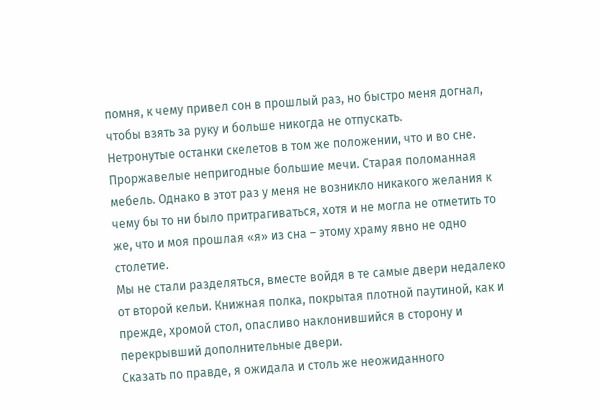помня, к чему привел сон в прошлый раз, но быстро меня догнал, чтобы взять за руку и больше никогда не отпускать.
Нетронутые останки скелетов в том же положении, что и во сне. Проржавелые непригодные большие мечи. Старая поломанная мебель. Однако в этот раз у меня не возникло никакого желания к чему бы то ни было притрагиваться, хотя и не могла не отметить то же, что и моя прошлая «я» из сна – этому храму явно не одно столетие.
Мы не стали разделяться, вместе войдя в те самые двери недалеко от второй кельи. Книжная полка, покрытая плотной паутиной, как и прежде, хромой стол, опасливо наклонившийся в сторону и перекрывший дополнительные двери.
Сказать по правде, я ожидала и столь же неожиданного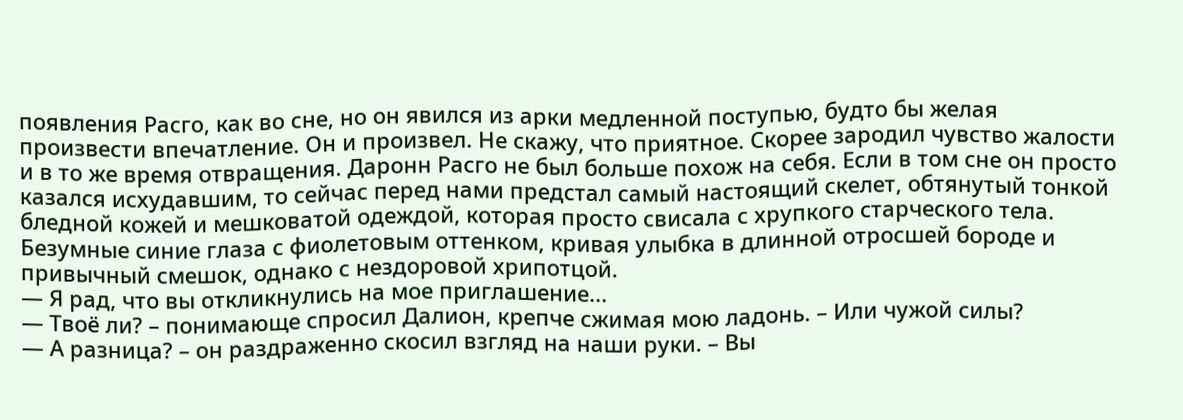появления Расго, как во сне, но он явился из арки медленной поступью, будто бы желая произвести впечатление. Он и произвел. Не скажу, что приятное. Скорее зародил чувство жалости и в то же время отвращения. Даронн Расго не был больше похож на себя. Если в том сне он просто казался исхудавшим, то сейчас перед нами предстал самый настоящий скелет, обтянутый тонкой бледной кожей и мешковатой одеждой, которая просто свисала с хрупкого старческого тела. Безумные синие глаза с фиолетовым оттенком, кривая улыбка в длинной отросшей бороде и привычный смешок, однако с нездоровой хрипотцой.
— Я рад, что вы откликнулись на мое приглашение...
— Твоё ли? – понимающе спросил Далион, крепче сжимая мою ладонь. – Или чужой силы?
— А разница? – он раздраженно скосил взгляд на наши руки. – Вы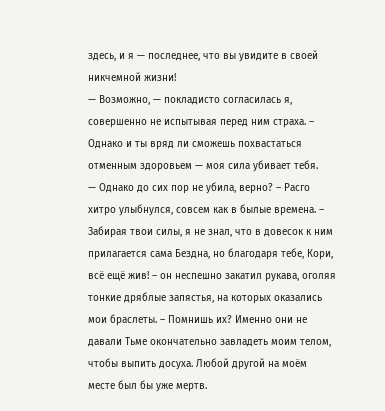здесь, и я — последнее, что вы увидите в своей никчемной жизни!
— Возможно, — покладисто согласилась я, совершенно не испытывая перед ним страха. – Однако и ты вряд ли сможешь похвастаться отменным здоровьем — моя сила убивает тебя.
— Однако до сих пор не убила, верно? – Расго хитро улыбнулся, совсем как в былые времена. – Забирая твои силы, я не знал, что в довесок к ним прилагается сама Бездна, но благодаря тебе, Кори, всё ещё жив! – он неспешно закатил рукава, оголяя тонкие дряблые запястья, на которых оказались мои браслеты. – Помнишь их? Именно они не давали Тьме окончательно завладеть моим телом, чтобы выпить досуха. Любой другой на моём месте был бы уже мертв.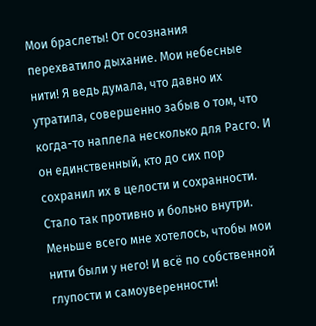Мои браслеты! От осознания перехватило дыхание. Мои небесные нити! Я ведь думала, что давно их утратила, совершенно забыв о том, что когда-то наплела несколько для Расго. И он единственный, кто до сих пор сохранил их в целости и сохранности.
Стало так противно и больно внутри. Меньше всего мне хотелось, чтобы мои нити были у него! И всё по собственной глупости и самоуверенности!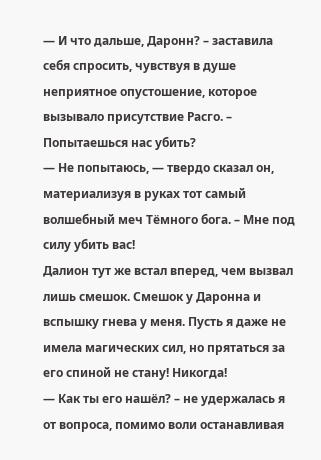— И что дальше, Даронн? – заставила себя спросить, чувствуя в душе неприятное опустошение, которое вызывало присутствие Расго. – Попытаешься нас убить?
— Не попытаюсь, — твердо сказал он, материализуя в руках тот самый волшебный меч Тёмного бога. – Мне под силу убить вас!
Далион тут же встал вперед, чем вызвал лишь смешок. Смешок у Даронна и вспышку гнева у меня. Пусть я даже не имела магических сил, но прятаться за его спиной не стану! Никогда!
— Как ты его нашёл? – не удержалась я от вопроса, помимо воли останавливая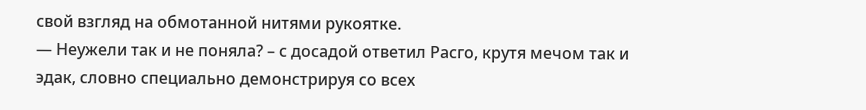свой взгляд на обмотанной нитями рукоятке.
— Неужели так и не поняла? – с досадой ответил Расго, крутя мечом так и эдак, словно специально демонстрируя со всех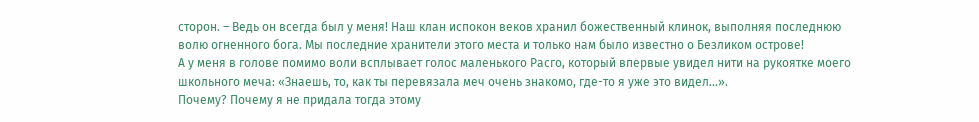сторон. – Ведь он всегда был у меня! Наш клан испокон веков хранил божественный клинок, выполняя последнюю волю огненного бога. Мы последние хранители этого места и только нам было известно о Безликом острове!
А у меня в голове помимо воли всплывает голос маленького Расго, который впервые увидел нити на рукоятке моего школьного меча: «Знаешь, то, как ты перевязала меч очень знакомо, где-то я уже это видел...».
Почему? Почему я не придала тогда этому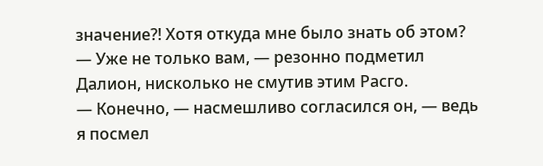значение?! Хотя откуда мне было знать об этом?
— Уже не только вам, — резонно подметил Далион, нисколько не смутив этим Расго.
— Конечно, — насмешливо согласился он, — ведь я посмел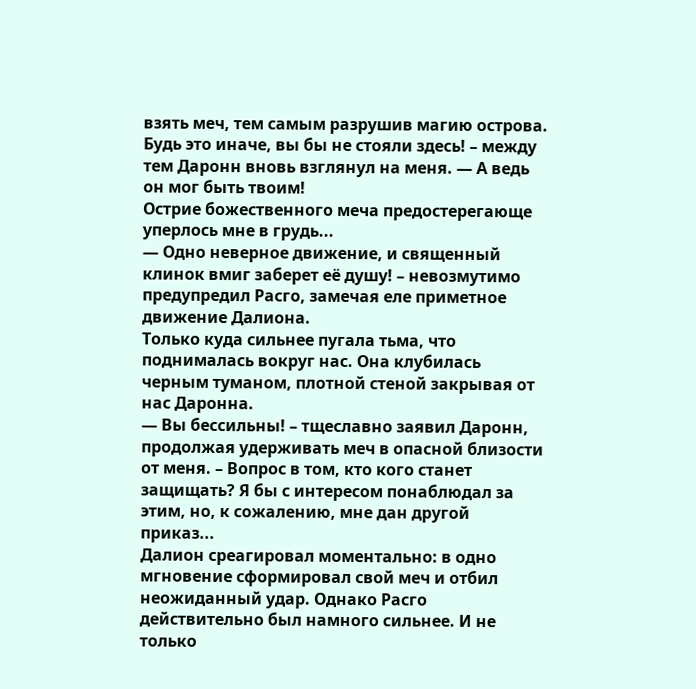взять меч, тем самым разрушив магию острова. Будь это иначе, вы бы не стояли здесь! – между тем Даронн вновь взглянул на меня. — А ведь он мог быть твоим!
Острие божественного меча предостерегающе уперлось мне в грудь...
— Одно неверное движение, и священный клинок вмиг заберет её душу! – невозмутимо предупредил Расго, замечая еле приметное движение Далиона.
Только куда сильнее пугала тьма, что поднималась вокруг нас. Она клубилась черным туманом, плотной стеной закрывая от нас Даронна.
— Вы бессильны! – тщеславно заявил Даронн, продолжая удерживать меч в опасной близости от меня. – Вопрос в том, кто кого станет защищать? Я бы с интересом понаблюдал за этим, но, к сожалению, мне дан другой приказ...
Далион среагировал моментально: в одно мгновение сформировал свой меч и отбил неожиданный удар. Однако Расго действительно был намного сильнее. И не только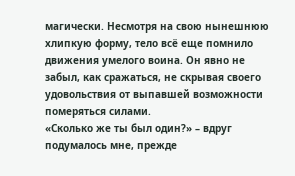магически. Несмотря на свою нынешнюю хлипкую форму, тело всё еще помнило движения умелого воина. Он явно не забыл, как сражаться, не скрывая своего удовольствия от выпавшей возможности померяться силами.
«Сколько же ты был один?» – вдруг подумалось мне, прежде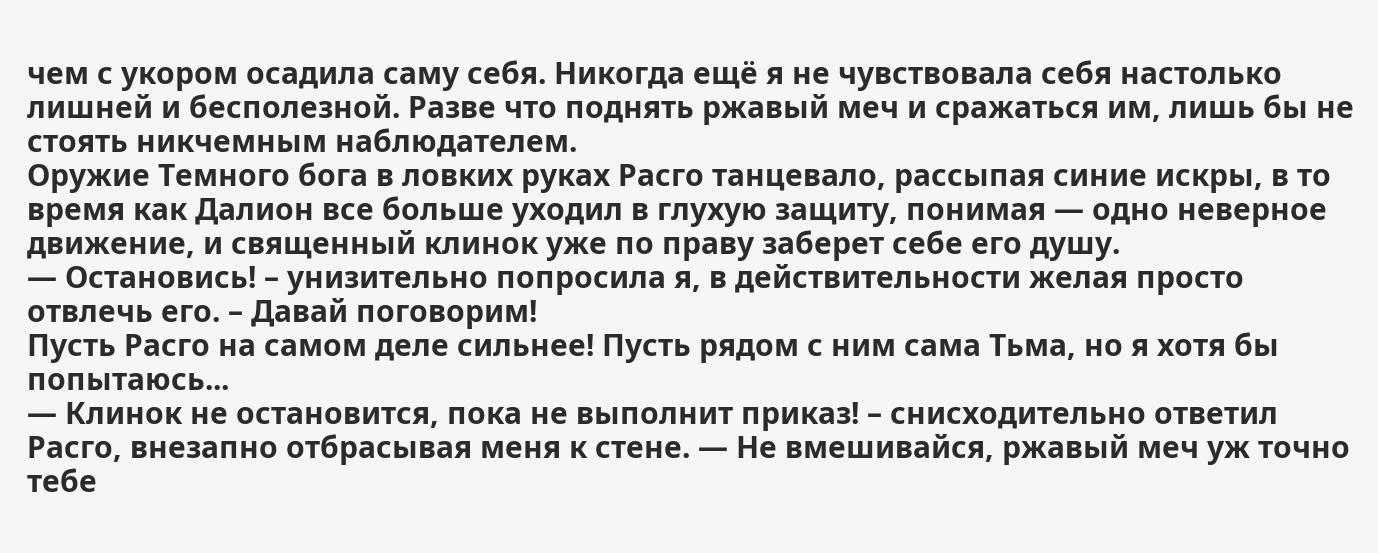чем с укором осадила саму себя. Никогда ещё я не чувствовала себя настолько лишней и бесполезной. Разве что поднять ржавый меч и сражаться им, лишь бы не стоять никчемным наблюдателем.
Оружие Темного бога в ловких руках Расго танцевало, рассыпая синие искры, в то время как Далион все больше уходил в глухую защиту, понимая — одно неверное движение, и священный клинок уже по праву заберет себе его душу.
— Остановись! – унизительно попросила я, в действительности желая просто отвлечь его. – Давай поговорим!
Пусть Расго на самом деле сильнее! Пусть рядом с ним сама Тьма, но я хотя бы попытаюсь...
— Клинок не остановится, пока не выполнит приказ! – снисходительно ответил Расго, внезапно отбрасывая меня к стене. — Не вмешивайся, ржавый меч уж точно тебе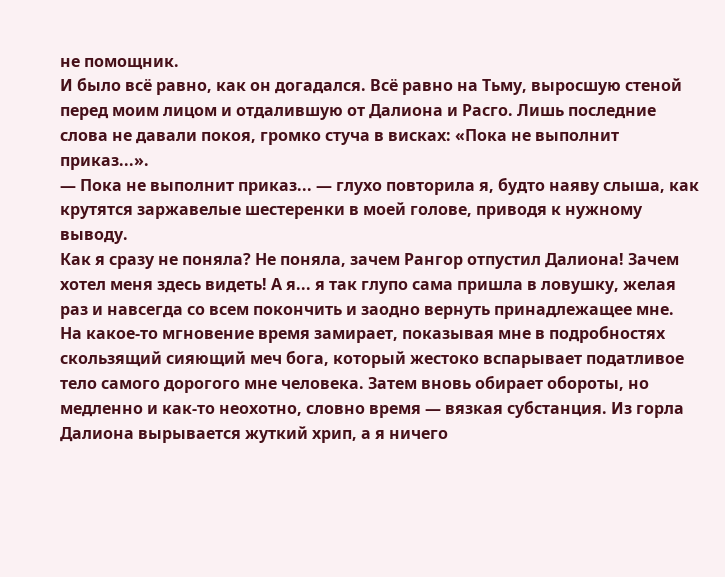не помощник.
И было всё равно, как он догадался. Всё равно на Тьму, выросшую стеной перед моим лицом и отдалившую от Далиона и Расго. Лишь последние слова не давали покоя, громко стуча в висках: «Пока не выполнит приказ...».
— Пока не выполнит приказ... — глухо повторила я, будто наяву слыша, как крутятся заржавелые шестеренки в моей голове, приводя к нужному выводу.
Как я сразу не поняла? Не поняла, зачем Рангор отпустил Далиона! Зачем хотел меня здесь видеть! А я... я так глупо сама пришла в ловушку, желая раз и навсегда со всем покончить и заодно вернуть принадлежащее мне.
На какое-то мгновение время замирает, показывая мне в подробностях скользящий сияющий меч бога, который жестоко вспарывает податливое тело самого дорогого мне человека. Затем вновь обирает обороты, но медленно и как-то неохотно, словно время — вязкая субстанция. Из горла Далиона вырывается жуткий хрип, а я ничего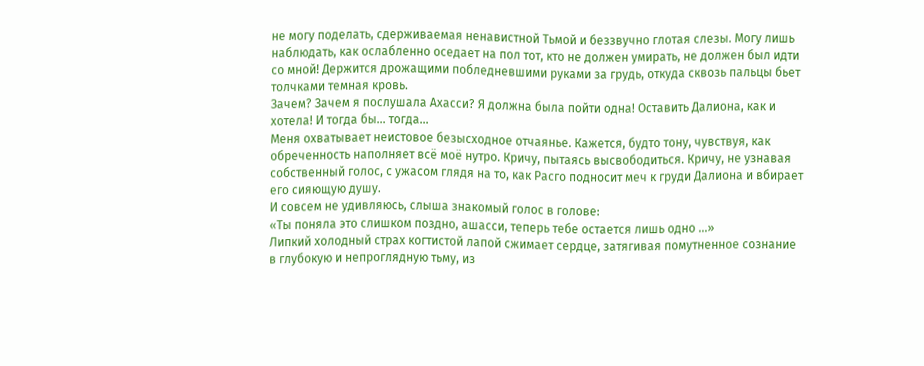не могу поделать, сдерживаемая ненавистной Тьмой и беззвучно глотая слезы. Могу лишь наблюдать, как ослабленно оседает на пол тот, кто не должен умирать, не должен был идти со мной! Держится дрожащими побледневшими руками за грудь, откуда сквозь пальцы бьет толчками темная кровь.
Зачем? Зачем я послушала Ахасси? Я должна была пойти одна! Оставить Далиона, как и хотела! И тогда бы... тогда...
Меня охватывает неистовое безысходное отчаянье. Кажется, будто тону, чувствуя, как обреченность наполняет всё моё нутро. Кричу, пытаясь высвободиться. Кричу, не узнавая собственный голос, с ужасом глядя на то, как Расго подносит меч к груди Далиона и вбирает его сияющую душу.
И совсем не удивляюсь, слыша знакомый голос в голове:
«Ты поняла это слишком поздно, ашасси, теперь тебе остается лишь одно ...»
Липкий холодный страх когтистой лапой сжимает сердце, затягивая помутненное сознание в глубокую и непроглядную тьму, из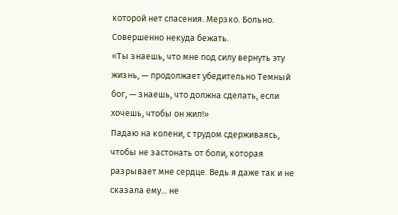которой нет спасения. Мерзко. Больно. Совершенно некуда бежать.
«Ты знаешь, что мне под силу вернуть эту жизнь, — продолжает убедительно Темный бог, — знаешь, что должна сделать, если хочешь, чтобы он жил!»
Падаю на колени, с трудом сдерживаясь, чтобы не застонать от боли, которая разрывает мне сердце. Ведь я даже так и не сказала ему... не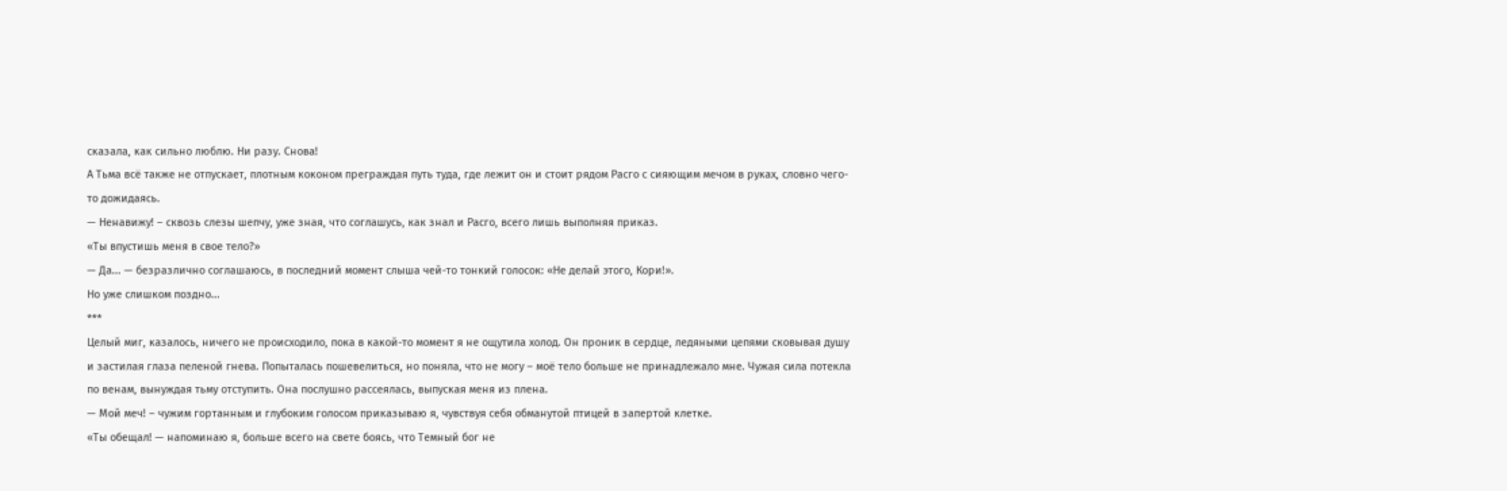сказала, как сильно люблю. Ни разу. Снова!
А Тьма всё также не отпускает, плотным коконом преграждая путь туда, где лежит он и стоит рядом Расго с сияющим мечом в руках, словно чего-то дожидаясь.
— Ненавижу! – сквозь слезы шепчу, уже зная, что соглашусь, как знал и Расго, всего лишь выполняя приказ.
«Ты впустишь меня в свое тело?»
— Да... — безразлично соглашаюсь, в последний момент слыша чей-то тонкий голосок: «Не делай этого, Кори!».
Но уже слишком поздно...
***
Целый миг, казалось, ничего не происходило, пока в какой-то момент я не ощутила холод. Он проник в сердце, ледяными цепями сковывая душу и застилая глаза пеленой гнева. Попыталась пошевелиться, но поняла, что не могу – моё тело больше не принадлежало мне. Чужая сила потекла по венам, вынуждая тьму отступить. Она послушно рассеялась, выпуская меня из плена.
— Мой меч! – чужим гортанным и глубоким голосом приказываю я, чувствуя себя обманутой птицей в запертой клетке.
«Ты обещал! — напоминаю я, больше всего на свете боясь, что Темный бог не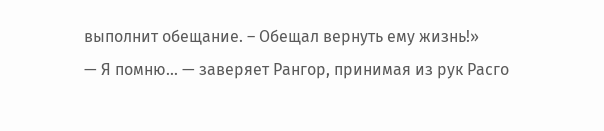выполнит обещание. – Обещал вернуть ему жизнь!»
— Я помню... — заверяет Рангор, принимая из рук Расго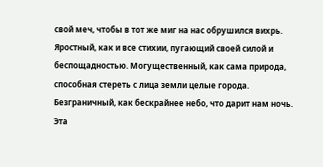свой меч, чтобы в тот же миг на нас обрушился вихрь.
Яростный, как и все стихии, пугающий своей силой и беспощадностью. Могущественный, как сама природа, способная стереть с лица земли целые города. Безграничный, как бескрайнее небо, что дарит нам ночь.
Эта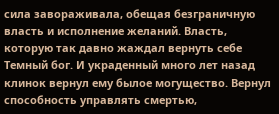сила завораживала, обещая безграничную власть и исполнение желаний. Власть, которую так давно жаждал вернуть себе Темный бог. И украденный много лет назад клинок вернул ему былое могущество. Вернул способность управлять смертью,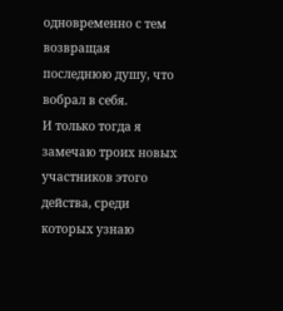одновременно с тем возвращая последнюю душу, что вобрал в себя.
И только тогда я замечаю троих новых участников этого действа, среди которых узнаю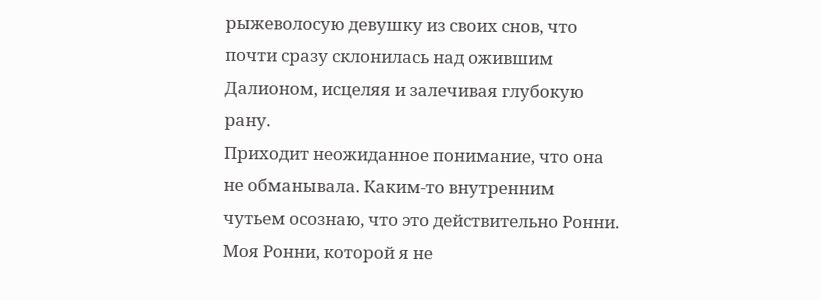рыжеволосую девушку из своих снов, что почти сразу склонилась над ожившим Далионом, исцеляя и залечивая глубокую рану.
Приходит неожиданное понимание, что она не обманывала. Каким-то внутренним чутьем осознаю, что это действительно Ронни. Моя Ронни, которой я не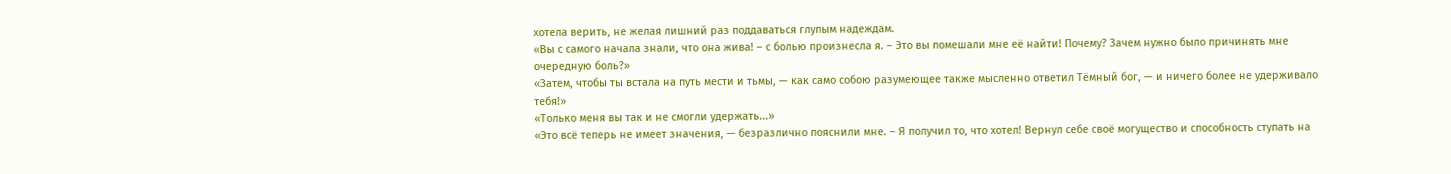хотела верить, не желая лишний раз поддаваться глупым надеждам.
«Вы с самого начала знали, что она жива! – с болью произнесла я. – Это вы помешали мне её найти! Почему? Зачем нужно было причинять мне очередную боль?»
«Затем, чтобы ты встала на путь мести и тьмы, — как само собою разумеющее также мысленно ответил Тёмный бог, — и ничего более не удерживало тебя!»
«Только меня вы так и не смогли удержать...»
«Это всё теперь не имеет значения, — безразлично пояснили мне. – Я получил то, что хотел! Вернул себе своё могущество и способность ступать на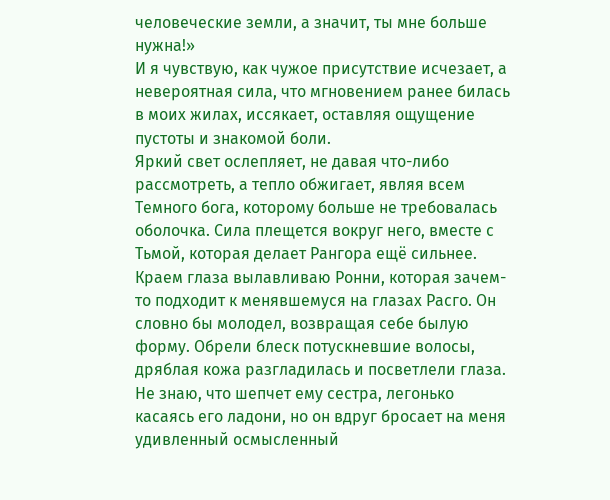человеческие земли, а значит, ты мне больше нужна!»
И я чувствую, как чужое присутствие исчезает, а невероятная сила, что мгновением ранее билась в моих жилах, иссякает, оставляя ощущение пустоты и знакомой боли.
Яркий свет ослепляет, не давая что-либо рассмотреть, а тепло обжигает, являя всем Темного бога, которому больше не требовалась оболочка. Сила плещется вокруг него, вместе с Тьмой, которая делает Рангора ещё сильнее.
Краем глаза вылавливаю Ронни, которая зачем-то подходит к менявшемуся на глазах Расго. Он словно бы молодел, возвращая себе былую форму. Обрели блеск потускневшие волосы, дряблая кожа разгладилась и посветлели глаза.
Не знаю, что шепчет ему сестра, легонько касаясь его ладони, но он вдруг бросает на меня удивленный осмысленный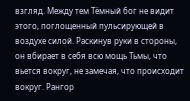взгляд. Между тем Тёмный бог не видит этого, поглощенный пульсирующей в воздухе силой. Раскинув руки в стороны, он вбирает в себя всю мощь Тьмы, что вьется вокруг, не замечая, что происходит вокруг. Рангор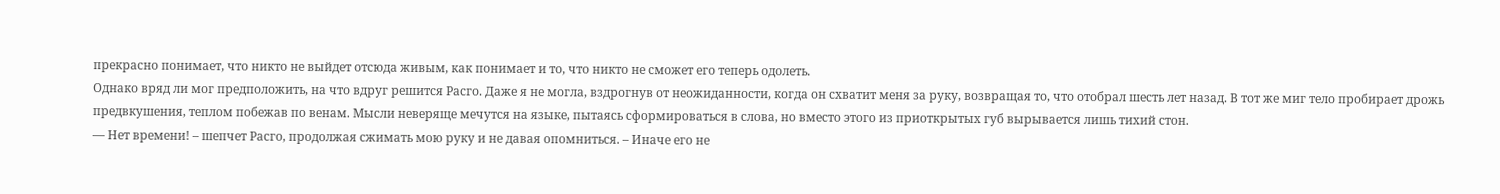прекрасно понимает, что никто не выйдет отсюда живым, как понимает и то, что никто не сможет его теперь одолеть.
Однако вряд ли мог предположить, на что вдруг решится Расго. Даже я не могла, вздрогнув от неожиданности, когда он схватит меня за руку, возвращая то, что отобрал шесть лет назад. В тот же миг тело пробирает дрожь предвкушения, теплом побежав по венам. Мысли неверяще мечутся на языке, пытаясь сформироваться в слова, но вместо этого из приоткрытых губ вырывается лишь тихий стон.
— Нет времени! – шепчет Расго, продолжая сжимать мою руку и не давая опомниться. – Иначе его не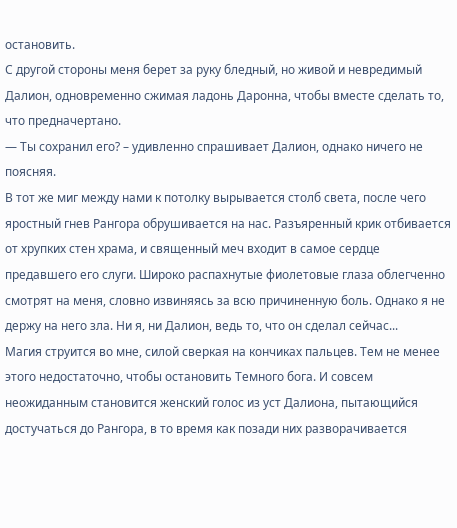остановить.
С другой стороны меня берет за руку бледный, но живой и невредимый Далион, одновременно сжимая ладонь Даронна, чтобы вместе сделать то, что предначертано.
— Ты сохранил его? – удивленно спрашивает Далион, однако ничего не поясняя.
В тот же миг между нами к потолку вырывается столб света, после чего яростный гнев Рангора обрушивается на нас. Разъяренный крик отбивается от хрупких стен храма, и священный меч входит в самое сердце предавшего его слуги. Широко распахнутые фиолетовые глаза облегченно смотрят на меня, словно извиняясь за всю причиненную боль. Однако я не держу на него зла. Ни я, ни Далион, ведь то, что он сделал сейчас...
Магия струится во мне, силой сверкая на кончиках пальцев. Тем не менее этого недостаточно, чтобы остановить Темного бога. И совсем неожиданным становится женский голос из уст Далиона, пытающийся достучаться до Рангора, в то время как позади них разворачивается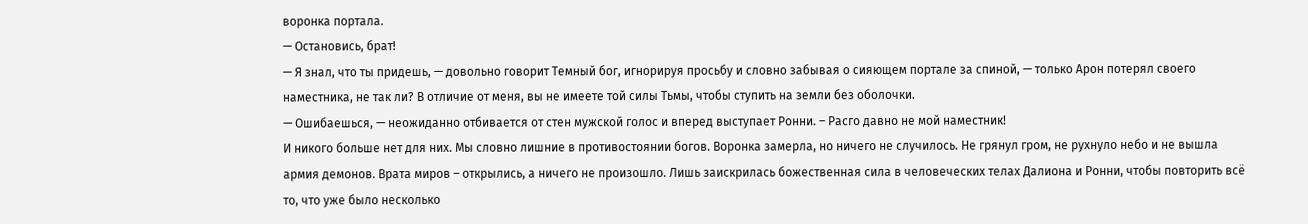воронка портала.
— Остановись, брат!
— Я знал, что ты придешь, — довольно говорит Темный бог, игнорируя просьбу и словно забывая о сияющем портале за спиной, — только Арон потерял своего наместника, не так ли? В отличие от меня, вы не имеете той силы Тьмы, чтобы ступить на земли без оболочки.
— Ошибаешься, — неожиданно отбивается от стен мужской голос и вперед выступает Ронни. – Расго давно не мой наместник!
И никого больше нет для них. Мы словно лишние в противостоянии богов. Воронка замерла, но ничего не случилось. Не грянул гром, не рухнуло небо и не вышла армия демонов. Врата миров – открылись, а ничего не произошло. Лишь заискрилась божественная сила в человеческих телах Далиона и Ронни, чтобы повторить всё то, что уже было несколько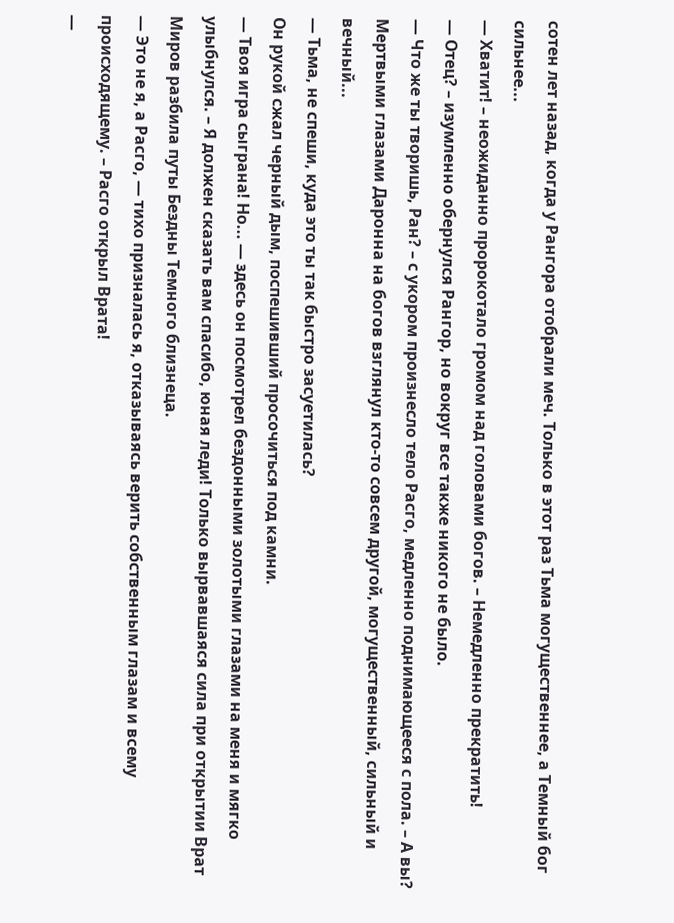сотен лет назад, когда у Рангора отобрали меч. Только в этот раз Тьма могущественнее, а Темный бог сильнее...
— Хватит! – неожиданно пророкотало громом над головами богов. – Немедленно прекратить!
— Отец? – изумленно обернулся Рангор, но вокруг все также никого не было.
— Что же ты творишь, Ран? – с укором произнесло тело Расго, медленно поднимающееся с пола. – А вы?
Мертвыми глазами Даронна на богов взглянул кто-то совсем другой, могущественный, сильный и вечный...
— Тьма, не спеши, куда это ты так быстро засуетилась?
Он рукой сжал черный дым, поспешивший просочиться под камни.
— Твоя игра сыграна! Но... — здесь он посмотрел бездонными золотыми глазами на меня и мягко улыбнулся. – Я должен сказать вам спасибо, юная леди! Только вырвавшаяся сила при открытии Врат Миров разбила путы Бездны Темного близнеца.
— Это не я, а Расго, — тихо призналась я, отказываясь верить собственным глазам и всему происходящему. – Расго открыл Врата!
—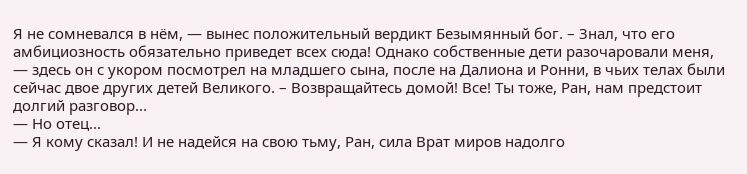Я не сомневался в нём, — вынес положительный вердикт Безымянный бог. – Знал, что его амбициозность обязательно приведет всех сюда! Однако собственные дети разочаровали меня, — здесь он с укором посмотрел на младшего сына, после на Далиона и Ронни, в чьих телах были сейчас двое других детей Великого. – Возвращайтесь домой! Все! Ты тоже, Ран, нам предстоит долгий разговор...
— Но отец...
— Я кому сказал! И не надейся на свою тьму, Ран, сила Врат миров надолго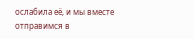ослабила её, и мы вместе отправимся в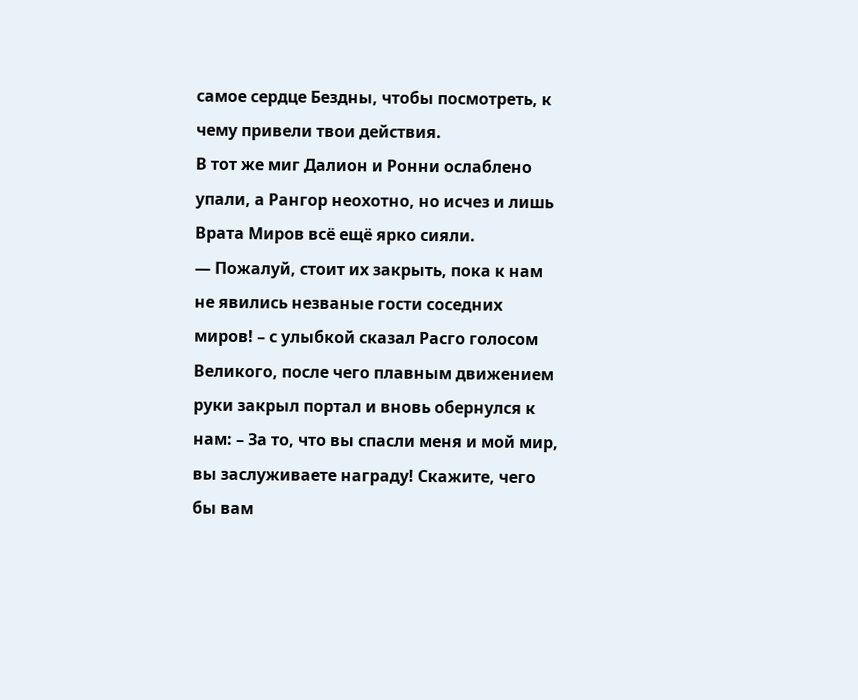самое сердце Бездны, чтобы посмотреть, к чему привели твои действия.
В тот же миг Далион и Ронни ослаблено упали, а Рангор неохотно, но исчез и лишь Врата Миров всё ещё ярко сияли.
— Пожалуй, стоит их закрыть, пока к нам не явились незваные гости соседних миров! – с улыбкой сказал Расго голосом Великого, после чего плавным движением руки закрыл портал и вновь обернулся к нам: – За то, что вы спасли меня и мой мир, вы заслуживаете награду! Скажите, чего бы вам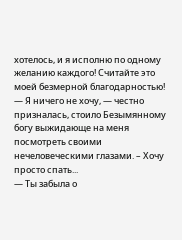хотелось, и я исполню по одному желанию каждого! Считайте это моей безмерной благодарностью!
— Я ничего не хочу, — честно призналась, стоило Безымянному богу выжидающе на меня посмотреть своими нечеловеческими глазами. – Хочу просто спать...
— Ты забыла о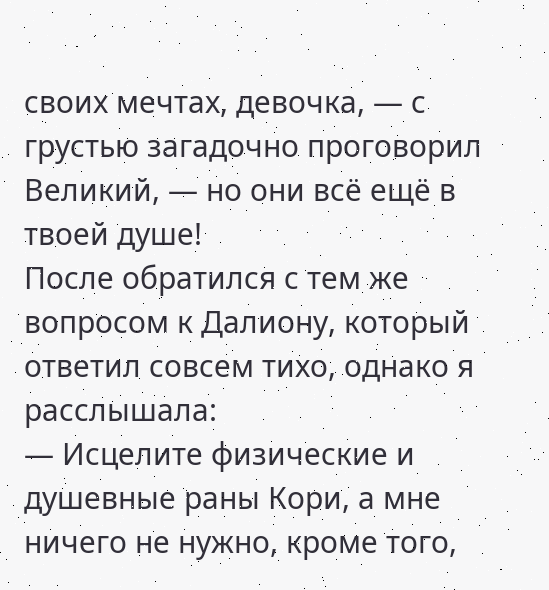своих мечтах, девочка, — с грустью загадочно проговорил Великий, — но они всё ещё в твоей душе!
После обратился с тем же вопросом к Далиону, который ответил совсем тихо, однако я расслышала:
— Исцелите физические и душевные раны Кори, а мне ничего не нужно, кроме того,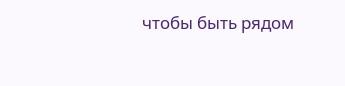чтобы быть рядом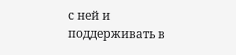с ней и поддерживать в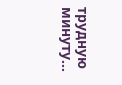трудную минуту...